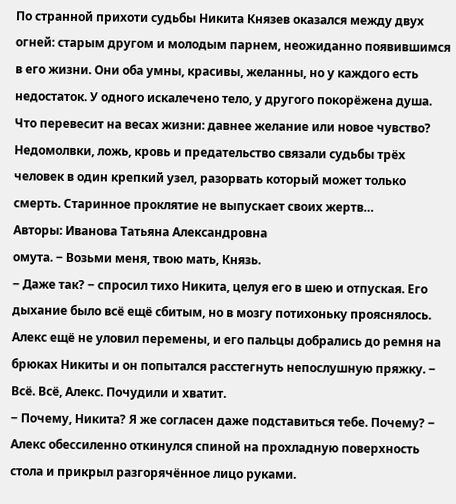По странной прихоти судьбы Никита Князев оказался между двух огней: старым другом и молодым парнем, неожиданно появившимся в его жизни. Они оба умны, красивы, желанны, но у каждого есть недостаток. У одного искалечено тело, у другого покорёжена душа. Что перевесит на весах жизни: давнее желание или новое чувство? Недомолвки, ложь, кровь и предательство связали судьбы трёх человек в один крепкий узел, разорвать который может только смерть. Старинное проклятие не выпускает своих жертв…
Авторы: Иванова Татьяна Александровна
омута. ‒ Возьми меня, твою мать, Князь.
‒ Даже так? ‒ спросил тихо Никита, целуя его в шею и отпуская. Его дыхание было всё ещё сбитым, но в мозгу потихоньку прояснялось. Алекс ещё не уловил перемены, и его пальцы добрались до ремня на брюках Никиты и он попытался расстегнуть непослушную пряжку. ‒ Всё. Всё, Алекс. Почудили и хватит.
‒ Почему, Никита? Я же согласен даже подставиться тебе. Почему? ‒ Алекс обессиленно откинулся спиной на прохладную поверхность стола и прикрыл разгорячённое лицо руками.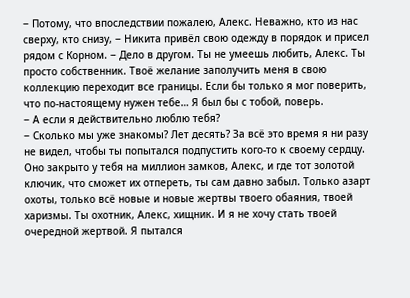‒ Потому, что впоследствии пожалею, Алекс. Неважно, кто из нас сверху, кто снизу, ‒ Никита привёл свою одежду в порядок и присел рядом с Корном. ‒ Дело в другом. Ты не умеешь любить, Алекс. Ты просто собственник. Твоё желание заполучить меня в свою коллекцию переходит все границы. Если бы только я мог поверить, что по-настоящему нужен тебе… Я был бы с тобой, поверь.
‒ А если я действительно люблю тебя?
‒ Сколько мы уже знакомы? Лет десять? За всё это время я ни разу не видел, чтобы ты попытался подпустить кого-то к своему сердцу. Оно закрыто у тебя на миллион замков, Алекс, и где тот золотой ключик, что сможет их отпереть, ты сам давно забыл. Только азарт охоты, только всё новые и новые жертвы твоего обаяния, твоей харизмы. Ты охотник, Алекс, хищник. И я не хочу стать твоей очередной жертвой. Я пытался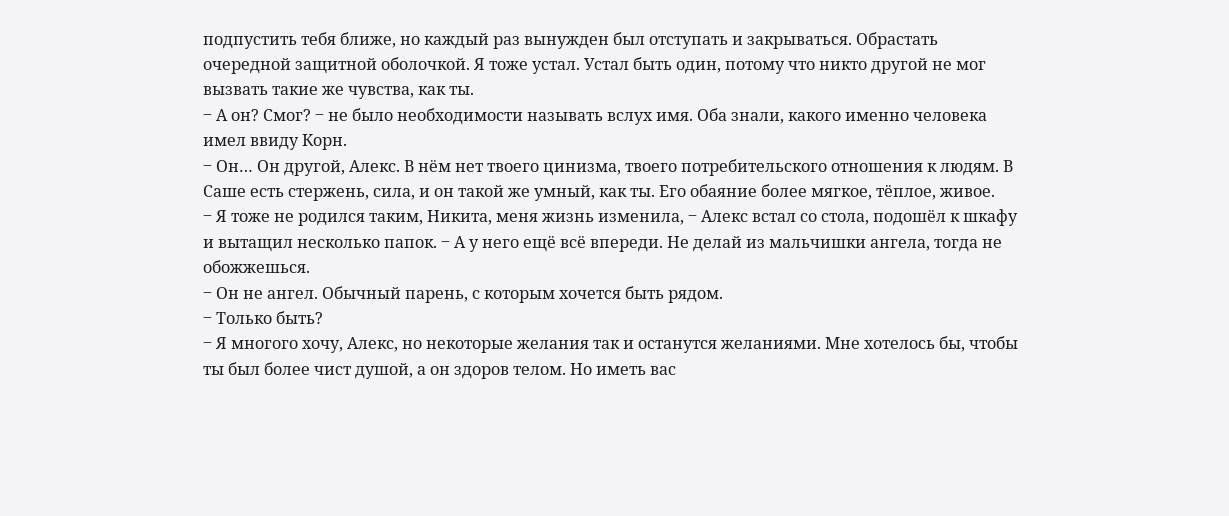подпустить тебя ближе, но каждый раз вынужден был отступать и закрываться. Обрастать очередной защитной оболочкой. Я тоже устал. Устал быть один, потому что никто другой не мог вызвать такие же чувства, как ты.
‒ А он? Смог? ‒ не было необходимости называть вслух имя. Оба знали, какого именно человека имел ввиду Корн.
‒ Он… Он другой, Алекс. В нём нет твоего цинизма, твоего потребительского отношения к людям. В Саше есть стержень, сила, и он такой же умный, как ты. Его обаяние более мягкое, тёплое, живое.
‒ Я тоже не родился таким, Никита, меня жизнь изменила, ‒ Алекс встал со стола, подошёл к шкафу и вытащил несколько папок. ‒ А у него ещё всё впереди. Не делай из мальчишки ангела, тогда не обожжешься.
‒ Он не ангел. Обычный парень, с которым хочется быть рядом.
‒ Только быть?
‒ Я многого хочу, Алекс, но некоторые желания так и останутся желаниями. Мне хотелось бы, чтобы ты был более чист душой, а он здоров телом. Но иметь вас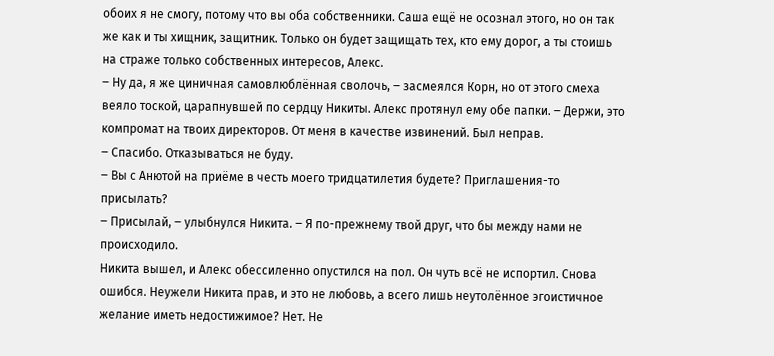обоих я не смогу, потому что вы оба собственники. Саша ещё не осознал этого, но он так же как и ты хищник, защитник. Только он будет защищать тех, кто ему дорог, а ты стоишь на страже только собственных интересов, Алекс.
‒ Ну да, я же циничная самовлюблённая сволочь, ‒ засмеялся Корн, но от этого смеха веяло тоской, царапнувшей по сердцу Никиты. Алекс протянул ему обе папки. ‒ Держи, это компромат на твоих директоров. От меня в качестве извинений. Был неправ.
‒ Спасибо. Отказываться не буду.
‒ Вы с Анютой на приёме в честь моего тридцатилетия будете? Приглашения-то присылать?
‒ Присылай, ‒ улыбнулся Никита. ‒ Я по-прежнему твой друг, что бы между нами не происходило.
Никита вышел, и Алекс обессиленно опустился на пол. Он чуть всё не испортил. Снова ошибся. Неужели Никита прав, и это не любовь, а всего лишь неутолённое эгоистичное желание иметь недостижимое? Нет. Не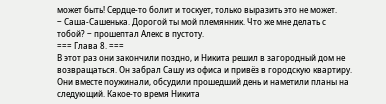может быть! Сердце-то болит и тоскует, только выразить это не может.
‒ Саша-Сашенька. Дорогой ты мой племянник. Что же мне делать с тобой? ‒ прошептал Алекс в пустоту.
=== Глава 8. ===
В этот раз они закончили поздно, и Никита решил в загородный дом не возвращаться. Он забрал Сашу из офиса и привёз в городскую квартиру. Они вместе поужинали, обсудили прошедший день и наметили планы на следующий. Какое-то время Никита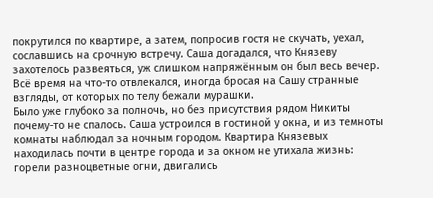покрутился по квартире, а затем, попросив гостя не скучать, уехал, сославшись на срочную встречу. Саша догадался, что Князеву захотелось развеяться, уж слишком напряжённым он был весь вечер. Всё время на что-то отвлекался, иногда бросая на Сашу странные взгляды, от которых по телу бежали мурашки.
Было уже глубоко за полночь, но без присутствия рядом Никиты почему-то не спалось. Саша устроился в гостиной у окна, и из темноты комнаты наблюдал за ночным городом. Квартира Князевых находилась почти в центре города и за окном не утихала жизнь: горели разноцветные огни, двигались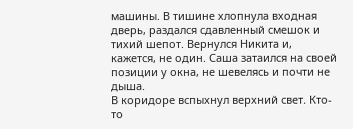машины. В тишине хлопнула входная дверь, раздался сдавленный смешок и тихий шепот. Вернулся Никита и, кажется, не один. Саша затаился на своей позиции у окна, не шевелясь и почти не дыша.
В коридоре вспыхнул верхний свет. Кто-то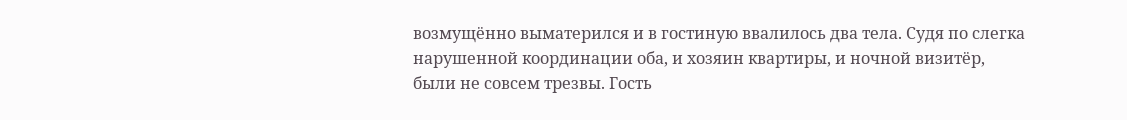возмущённо выматерился и в гостиную ввалилось два тела. Судя по слегка нарушенной координации оба, и хозяин квартиры, и ночной визитёр, были не совсем трезвы. Гость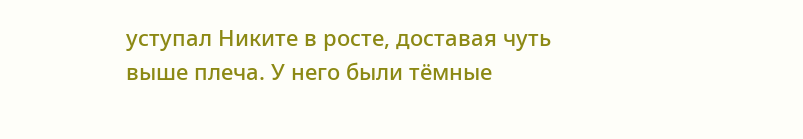уступал Никите в росте, доставая чуть выше плеча. У него были тёмные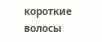короткие волосы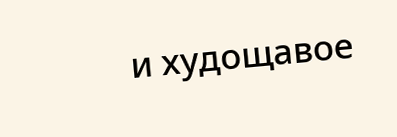и худощавое